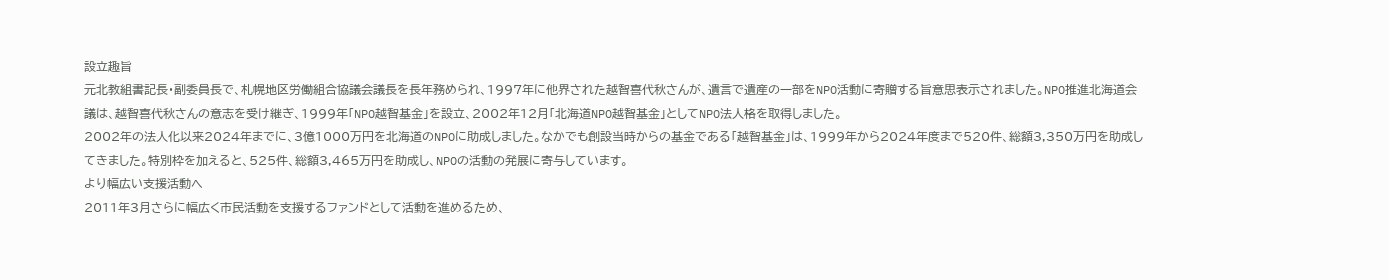設立趣旨
元北教組書記長・副委員長で、札幌地区労働組合協議会議長を長年務められ、1997年に他界された越智喜代秋さんが、遺言で遺産の一部をNPO活動に寄贈する旨意思表示されました。NPO推進北海道会議は、越智喜代秋さんの意志を受け継ぎ、1999年「NPO越智基金」を設立、2002年12月「北海道NPO越智基金」としてNPO法人格を取得しました。
2002年の法人化以来2024年までに、3億1000万円を北海道のNPOに助成しました。なかでも創設当時からの基金である「越智基金」は、1999年から2024年度まで520件、総額3,350万円を助成してきました。特別枠を加えると、525件、総額3,465万円を助成し、NPOの活動の発展に寄与しています。
より幅広い支援活動へ
2011年3月さらに幅広く市民活動を支援するファンドとして活動を進めるため、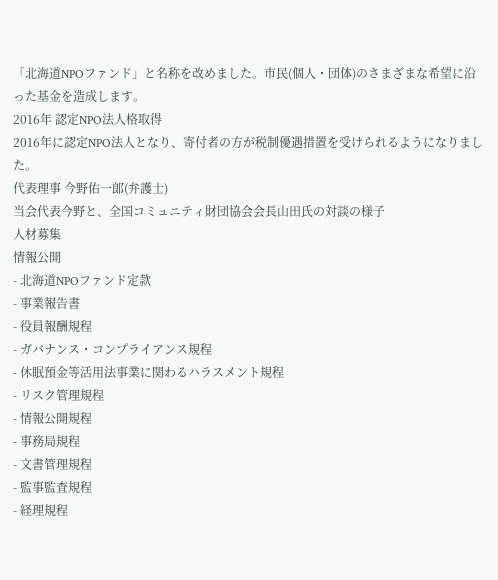「北海道NPOファンド」と名称を改めました。市民(個人・団体)のさまざまな希望に沿った基金を造成します。
2016年 認定NPO法人格取得
2016年に認定NPO法人となり、寄付者の方が税制優遇措置を受けられるようになりました。
代表理事 今野佑一郞(弁護士)
当会代表今野と、全国コミュニティ財団協会会長山田氏の対談の様子
人材募集
情報公開
- 北海道NPOファンド定款
- 事業報告書
- 役員報酬規程
- ガバナンス・コンプライアンス規程
- 休眠預金等活用法事業に関わるハラスメント規程
- リスク管理規程
- 情報公開規程
- 事務局規程
- 文書管理規程
- 監事監査規程
- 経理規程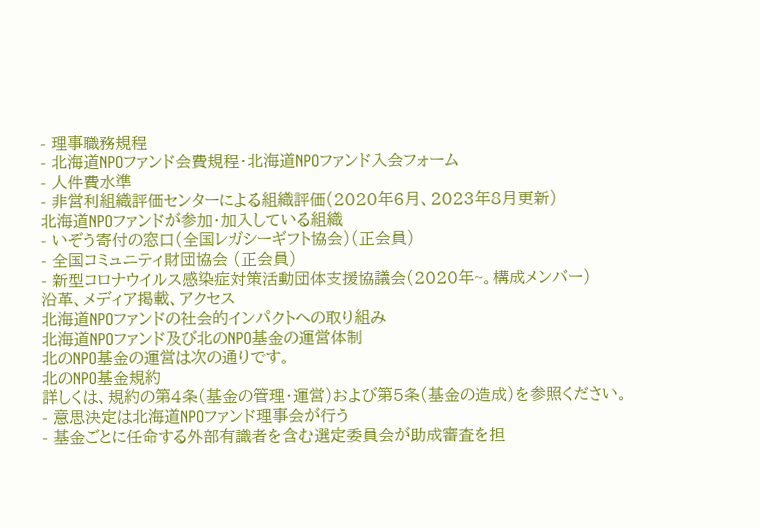- 理事職務規程
- 北海道NPOファンド会費規程・北海道NPOファンド入会フォーム
- 人件費水準
- 非営利組織評価センターによる組織評価(2020年6月、2023年8月更新)
北海道NPOファンドが参加・加入している組織
- いぞう寄付の窓口(全国レガシーギフト協会)(正会員)
- 全国コミュニティ財団協会 (正会員)
- 新型コロナウイルス感染症対策活動団体支援協議会(2020年~。構成メンバー)
沿革、メディア掲載、アクセス
北海道NPOファンドの社会的インパクトへの取り組み
北海道NPOファンド及び北のNPO基金の運営体制
北のNPO基金の運営は次の通りです。
北のNPO基金規約
詳しくは、規約の第4条(基金の管理・運営)および第5条(基金の造成)を参照ください。
- 意思決定は北海道NPOファンド理事会が行う
- 基金ごとに任命する外部有識者を含む選定委員会が助成審査を担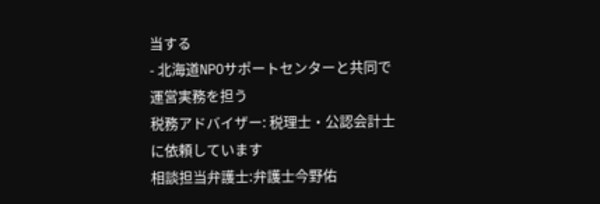当する
- 北海道NPOサポートセンターと共同で運営実務を担う
税務アドバイザー: 税理士・公認会計士に依頼しています
相談担当弁護士:弁護士今野佑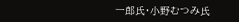一郎氏・小野むつみ氏